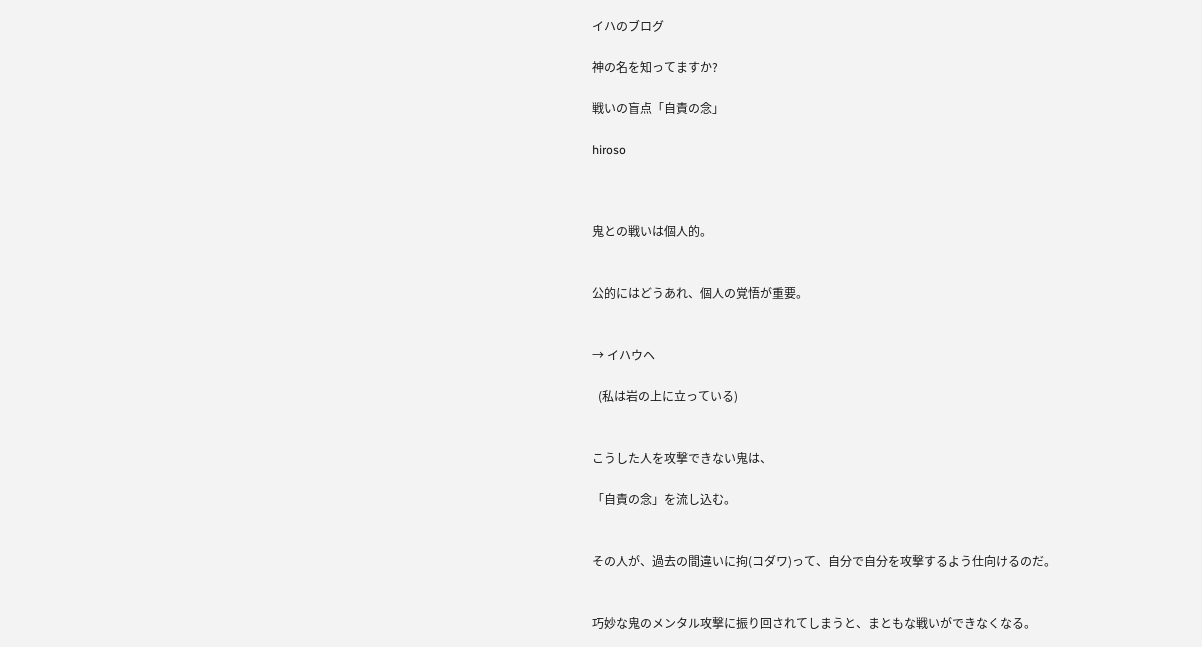イハのブログ

神の名を知ってますか?

戦いの盲点「自責の念」

hiroso



鬼との戦いは個人的。


公的にはどうあれ、個人の覚悟が重要。


→ イハウヘ

  (私は岩の上に立っている)


こうした人を攻撃できない鬼は、

「自責の念」を流し込む。


その人が、過去の間違いに拘(コダワ)って、自分で自分を攻撃するよう仕向けるのだ。


巧妙な鬼のメンタル攻撃に振り回されてしまうと、まともな戦いができなくなる。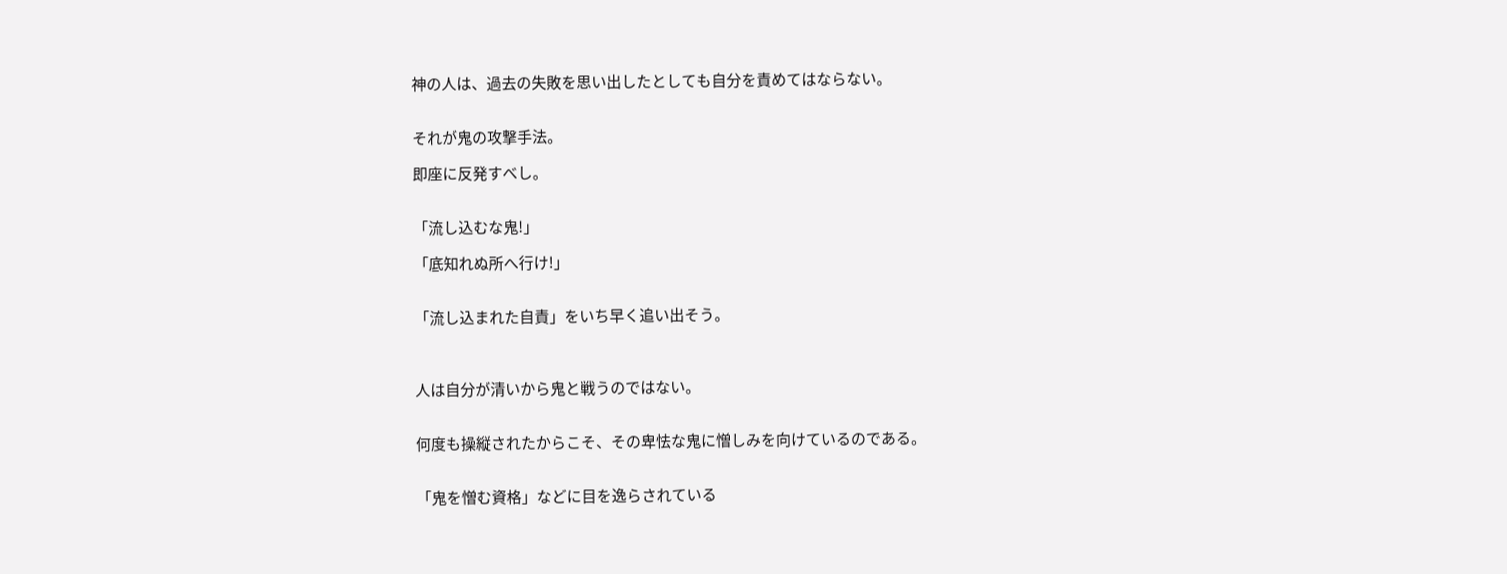神の人は、過去の失敗を思い出したとしても自分を責めてはならない。


それが鬼の攻撃手法。

即座に反発すべし。


「流し込むな鬼!」

「底知れぬ所へ行け!」


「流し込まれた自責」をいち早く追い出そう。



人は自分が清いから鬼と戦うのではない。


何度も操縦されたからこそ、その卑怯な鬼に憎しみを向けているのである。


「鬼を憎む資格」などに目を逸らされている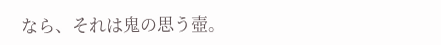なら、それは鬼の思う壺。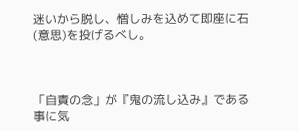迷いから脱し、憎しみを込めて即座に石(意思)を投げるべし。



「自責の念」が『鬼の流し込み』である事に気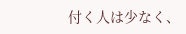付く人は少なく、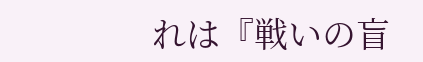れは『戦いの盲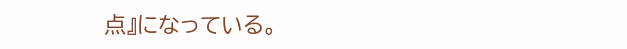点』になっている。